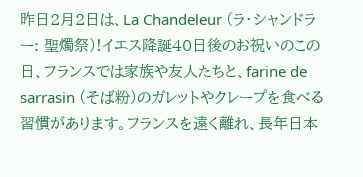昨日2月2日は、La Chandeleur (ラ・シャンドラー: 聖燭祭)!イエス降誕40日後のお祝いのこの日、フランスでは家族や友人たちと、farine de sarrasin (そば粉)のガレットやクレープを食べる習慣があります。フランスを遠く離れ、長年日本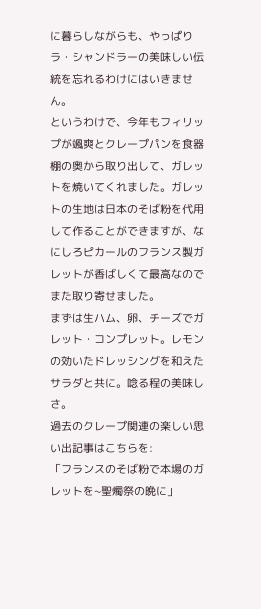に暮らしながらも、やっぱりラ・シャンドラーの美味しい伝統を忘れるわけにはいきません。
というわけで、今年もフィリップが颯爽とクレープパンを食器棚の奥から取り出して、ガレットを焼いてくれました。ガレットの生地は日本のそば粉を代用して作ることができますが、なにしろピカールのフランス製ガレットが香ばしくて最高なのでまた取り寄せました。
まずは生ハム、卵、チーズでガレット・コンプレット。レモンの効いたドレッシングを和えたサラダと共に。唸る程の美味しさ。
過去のクレープ関連の楽しい思い出記事はこちらを:
「フランスのそば粉で本場のガレットを~聖燭祭の晩に」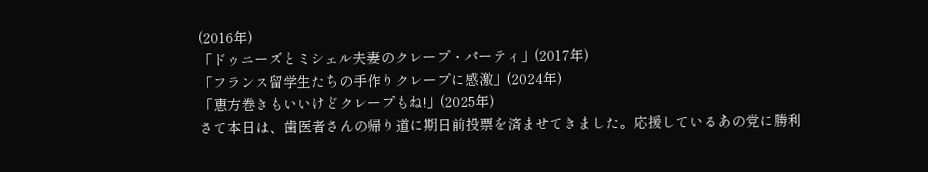(2016年)
「ドゥニーズとミシェル夫妻のクレープ・パーティ」(2017年)
「フランス留学生たちの手作りクレープに感激」(2024年)
「恵方巻きもいいけどクレープもね!」(2025年)
さて本日は、歯医者さんの帰り道に期日前投票を済ませてきました。応援しているあの党に勝利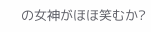の女神がほほ笑むか?